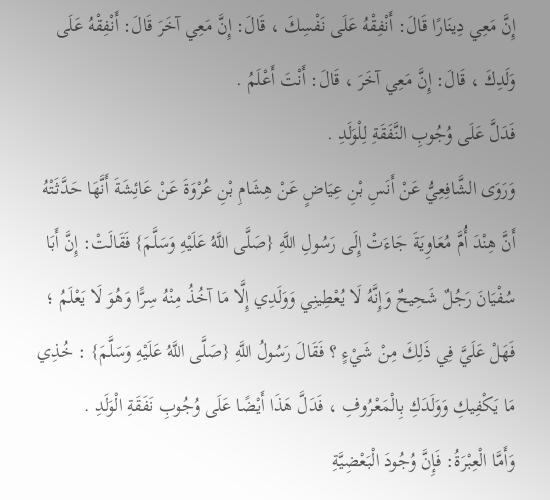إِنَّ مَعِي دِينَارًا قَالَ: أَنْفِقْهُ عَلَى نَفْسِكَ ، قَالَ: إِنَّ مَعِي آخَرَ قَالَ: أَنْفِقْهُ عَلَى وَلَدِكَ ، قَالَ: إِنَّ مَعِي آخَرَ ، قَالَ: أَنْتَ أَعْلَمُ .
فَدَلَّ عَلَى وُجُوبِ النَّفَقَةِ لِلْوَلَدِ .
وَرَوَى الشَّافِعِيُّ عَنْ أَنَسِ بْنِ عِيَاضٍ عَنْ هِشَامِ بْنِ عُرْوَةَ عَنْ عَائِشَةَ أَنَّهَا حَدَّثَتْهُ أَنَّ هِنْدَ أُمَّ مُعَاوِيَةَ جَاءَتْ إِلَى رَسُولِ اللَّهِ {صَلَّى اللَّهُ عَلَيْهِ وَسَلَّمَ} فَقَالَتْ: إِنَّ أَبَا سُفْيَانَ رَجُلٌ شَحِيحٌ وَإِنَّهُ لَا يُعْطِينِي وَوَلَدِي إِلَّا مَا آخُذُ مِنْهُ سِرًّا وَهُوَ لَا يَعْلَمُ ؛ فَهَلْ عَلَيَّ فِي ذَلِكَ مِنْ شَيْءٍ ؟ فَقَالَ رَسُولُ اللَّهِ {صَلَّى اللَّهُ عَلَيْهِ وَسَلَّمَ} : خُذِي مَا يَكْفِيكِ وَوَلَدَكِ بِالْمَعْرُوفِ ، فَدَلَّ هَذَا أَيْضًا عَلَى وُجُوبِ نَفَقَةِ الْوَلَدِ .
وَأَمَّا الْعِبْرَةُ: فَإِنَّ وُجُودَ الْبَعْضِيَّةِ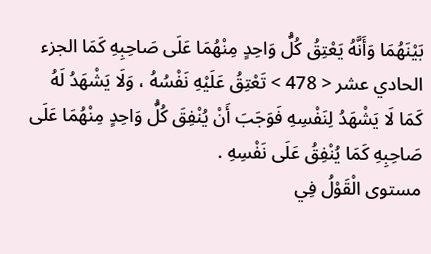بَيْنَهُمَا وَأَنَّهُ يَعْتِقُ كُلُّ وَاحِدٍ مِنْهُمَا عَلَى صَاحِبِهِ كَمَا الجزء الحادي عشر < 478 > تَعْتِقُ عَلَيْهِ نَفْسُهُ ، وَلَا يَشْهَدُ لَهُ كَمَا لَا يَشْهَدُ لِنَفْسِهِ فَوَجَبَ أَنْ يُنْفِقَ كُلُّ وَاحِدٍ مِنْهُمَا عَلَى صَاحِبِهِ كَمَا يُنْفِقُ عَلَى نَفْسِهِ .
مستوى الْقَوْلُ فِي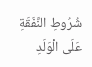شُرُوطِ النَّفَقَةِ عَلَى الْوَلَدِ